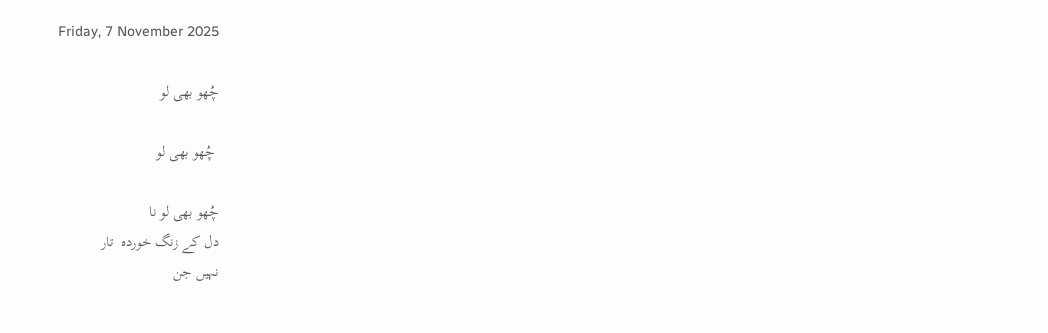Friday, 7 November 2025

چُھو بھی لو

 چُھو بھی لو

چُھو بھی لو نا
دل کے زنگ خوردہ  تار
نہیں جن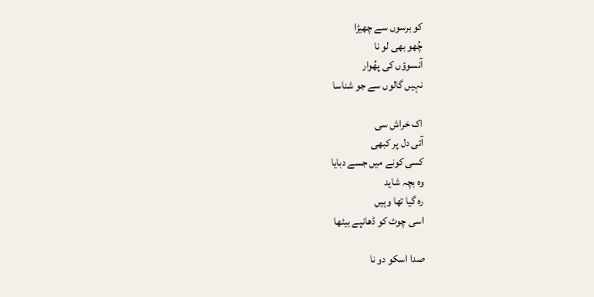کو برسوں سے چھیڑا
چُھو بھی لو نا
آنسوؤں کی پھُوار
نہیں گالوں سے جو شناسا

اک خراش سی
آئی دل پر کبھی
کسی کونے میں جسے دبایا
وہ بچہ شاید
رہ گیا تھا وہیں
اسی چوٹ کو ڈھانپے بیٹھا

صدا اسکو دو نا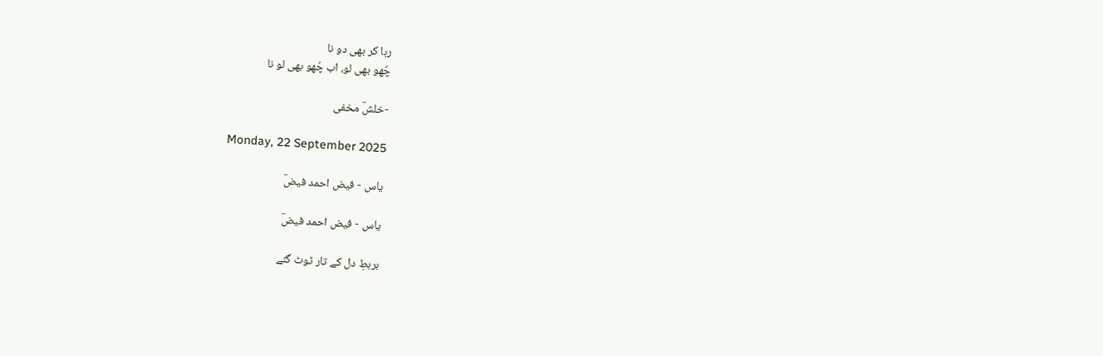رہا کر بھی دو نا
چُھو بھی لو، اب چُھو بھی لو نا

-خلشؔ مخفی

Monday, 22 September 2025

یاس - فیض احمد فیضؔ

یاس - فیض احمد فیضؔ

بربطِ دل کے تار ٹوٹ گئے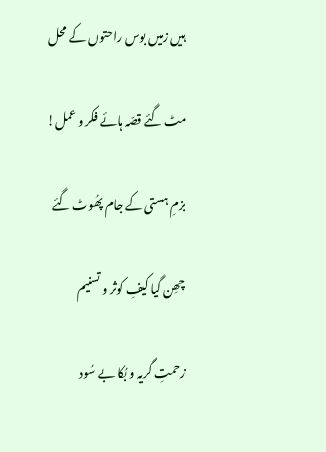ہیں زمیں بوس راحتوں کے محل

مٹ گئے قصّہ ہائے فکر و عمل!

بزمِ ہستی کے جام پھُوٹ گئے

چھِن گیا کیفِ کوثر و تسنیم

زحمتِ گریہ و بُکا بے سُود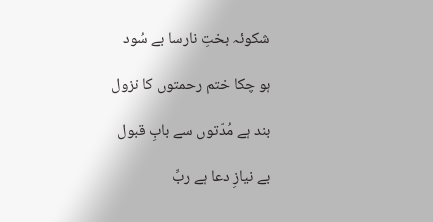شکوئہ بختِ نارسا بے سُود

ہو چکا ختم رحمتوں کا نزول

بند ہے مُدّتوں سے بابِ قبول

بے نیازِ دعا ہے ربِّ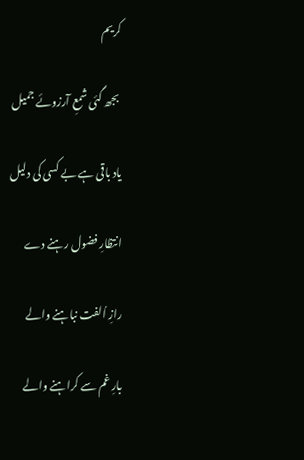کریم

 بجھ گئی شمعِ آرزوئے جمیل

یاد باقی ہے بے کسی کی دلیل

انتظارِ فضول رہنے دے

رازِ اُلفت نباہنے والے

بارِ غم سے کراہنے والے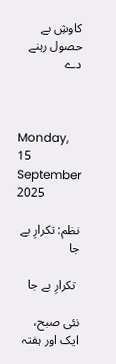کاوشِ بے حصول رہنے دے



Monday, 15 September 2025

نظم: تکرارِ بے جا

 تکرارِ بے جا

نئی صبح، ایک اور ہفتہ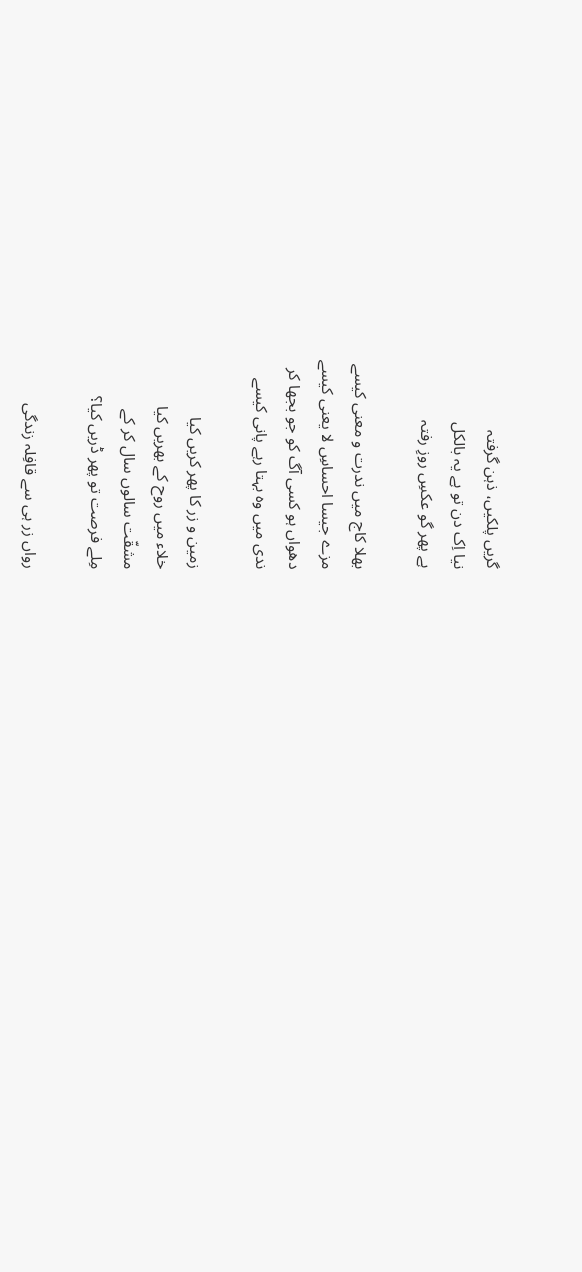گریں پلکیں، ذہن گرفتہ
نیا اِک دن تو ہے یہ بالکل
ہے پھر گو عکسِ روزِ رفتہ

بھلا کاج میں ندرت و معنی کیسے
مزے جیسا احساسِ لا یعنی کیسے
دھواں ہو کسی آگ کو جو بجھا کر
ندی میں وہ بہتا رہے پانی کیسے

زمین و زر کا پھر کریں کیا
خلاء میں روح کے بھریں کیا
مشقّت سالوں سال کر کے
مِلے فرصت تو پھر ڈریں کیا؟

رواں زر ہی سے قافِلہ زندگی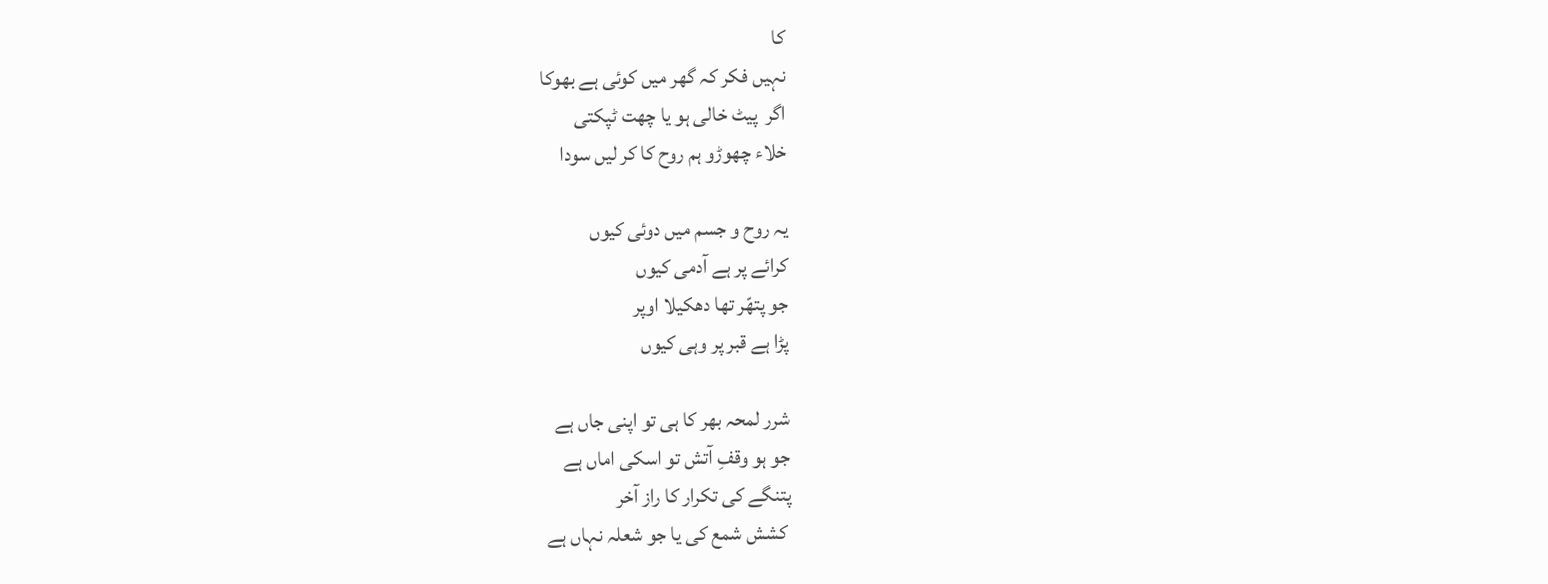کا
نہیں فکر کہ گھر میں کوئی ہے بھوکا
اگر  پیٹ خالی ہو یا چھت ٹپکتی
خلاء چھوڑو ہم روح کا کر لیں سودا

یہ روح و جسم میں دوئی کیوں
کرائے پر ہے آدمی کیوں
جو پتھّر تھا دھکیلا اوپر
پڑا ہے قبر پر وہی کیوں

شرر لمحہ بھر کا ہی تو اپنی جاں ہے
جو ہو وقفِ آتش تو اسکی اماں ہے
پتنگے کی تکرار کا راز آخر
 کشش شمع کی یا جو شعلہ نہاں ہے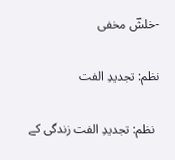-خلشؔ مخفی

نظم: تجدیدِ الفت

  نظم: تجدیدِ الفت زندگی کے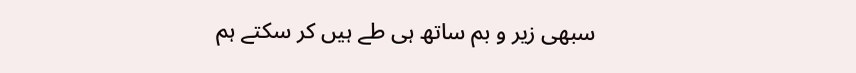سبھی زیر و بم ساتھ ہی طے ہیں کر سکتے ہم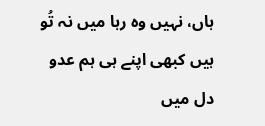ہاں، نہیں وہ رہا میں نہ تُو ہیں کبھی اپنے ہی ہم عدو دل میں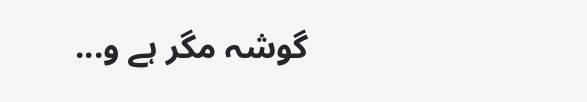گوشہ مگر ہے و...